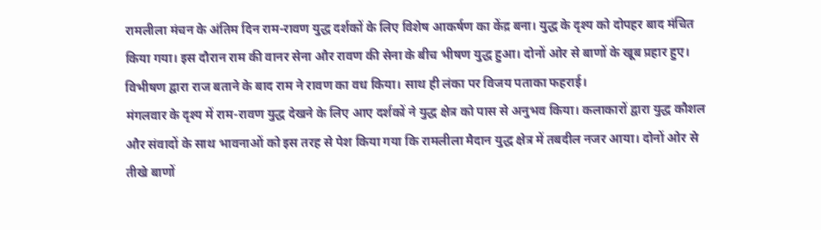रामलीला मंचन के अंतिम दिन राम-रावण युद्ध दर्शकों के लिए विशेष आकर्षण का केंद्र बना। युद्ध के दृश्य को दोपहर बाद मंचित किया गया। इस दौरान राम की वानर सेना और रावण की सेना के बीच भीषण युद्ध हुआ। दोनों ओर से बाणों के खूब प्रहार हुए। विभीषण द्वारा राज बताने के बाद राम ने रावण का वध किया। साथ ही लंका पर विजय पताका फहराई।
मंगलवार के दृश्य में राम-रावण युद्ध देखने के लिए आए दर्शकों ने युद्ध क्षेत्र को पास से अनुभव किया। कलाकारों द्वारा युद्ध कौशल और संवादों के साथ भावनाओं को इस तरह से पेश किया गया कि रामलीला मैदान युद्ध क्षेत्र में तबदील नजर आया। दोनों ओर से तीखे बाणों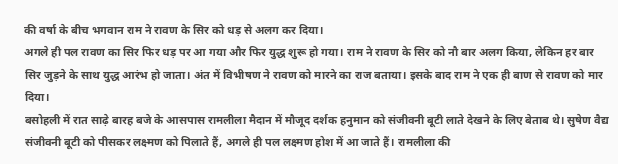की वर्षा के बीच भगवान राम ने रावण के सिर को धड़ से अलग कर दिया।
अगले ही पल रावण का सिर फिर धड़ पर आ गया और फिर युद्ध शुरू हो गया। राम ने रावण के सिर को नौ बार अलग किया, लेकिन हर बार सिर जुड़ने के साथ युद्ध आरंभ हो जाता। अंत में विभीषण ने रावण को मारने का राज बताया। इसके बाद राम ने एक ही बाण से रावण को मार दिया।
बसोहली में रात साढ़े बारह बजे के आसपास रामलीला मैदान में मौजूद दर्शक हनुमान को संजीवनी बूटी लाते देखने के लिए बेताब थे। सुषेण वैद्य संजीवनी बूटी को पीसकर लक्ष्मण को पिलाते हैं, अगले ही पल लक्ष्मण होश में आ जाते हैं। रामलीला की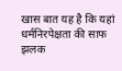खास बात यह है कि यहां धर्मनिरपेक्षता की साफ झलक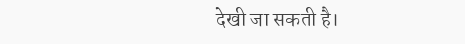देखी जा सकती है।